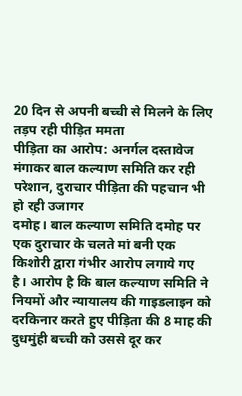20 दिन से अपनी बच्ची से मिलने के लिए तड़प रही पीड़ित ममता
पीड़िता का आरोप: अनर्गल दस्तावेज मंगाकर बाल कल्याण समिति कर रही परेशान, दुराचार पीड़िता की पहचान भी हो रही उजागर
दमोह। बाल कल्याण समिति दमोह पर एक दुराचार के चलते मां बनी एक किशोरी द्वारा गंभीर आरोप लगाये गए है। आरोप है कि बाल कल्याण समिति ने नियमों और न्यायालय की गाइडलाइन को दरकिनार करते हुए पीड़िता की 8 माह की दुधमुंही बच्ची को उससे दूर कर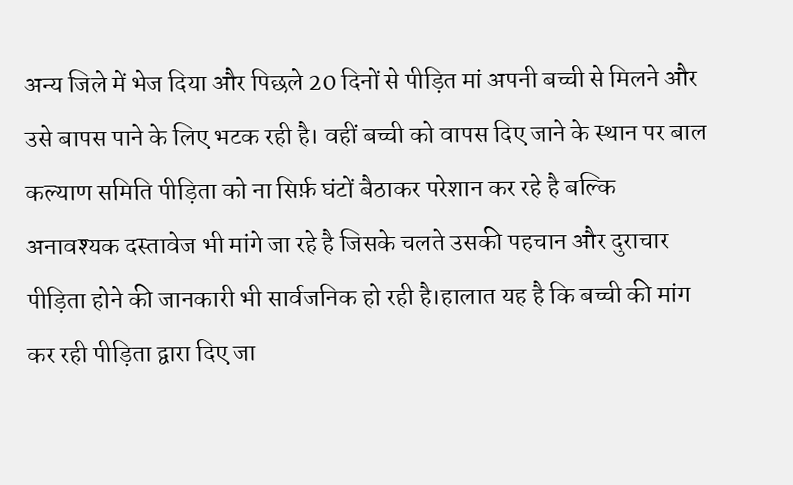अन्य जिले में भेज दिया और पिछले 20 दिनों से पीड़ित मां अपनी बच्ची से मिलने और उसे बापस पाने के लिए भटक रही है। वहीं बच्ची को वापस दिए जाने के स्थान पर बाल कल्याण समिति पीड़िता को ना सिर्फ़ घंटों बैठाकर परेशान कर रहे है बल्कि अनावश्यक दस्तावेज भी मांगे जा रहे है जिसके चलते उसकी पहचान और दुराचार पीड़िता होने की जानकारी भी सार्वजनिक हो रही है।हालात यह है कि बच्ची की मांग कर रही पीड़िता द्वारा दिए जा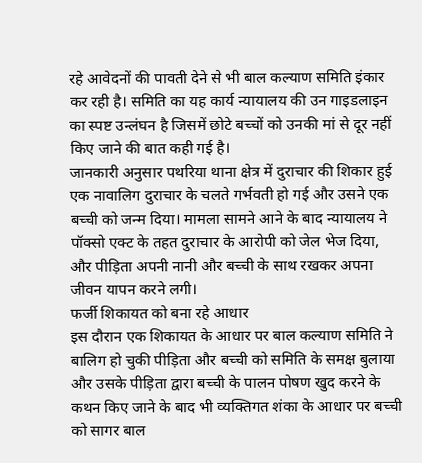रहे आवेदनों की पावती देने से भी बाल कल्याण समिति इंकार कर रही है। समिति का यह कार्य न्यायालय की उन गाइडलाइन का स्पष्ट उन्लंघन है जिसमें छोटे बच्चों को उनकी मां से दूर नहीं किए जाने की बात कही गई है।
जानकारी अनुसार पथरिया थाना क्षेत्र में दुराचार की शिकार हुई एक नावालिग दुराचार के चलते गर्भवती हो गई और उसने एक बच्ची को जन्म दिया। मामला सामने आने के बाद न्यायालय ने पॉक्सो एक्ट के तहत दुराचार के आरोपी को जेल भेज दिया, और पीड़िता अपनी नानी और बच्ची के साथ रखकर अपना जीवन यापन करने लगी।
फर्जी शिकायत को बना रहे आधार
इस दौरान एक शिकायत के आधार पर बाल कल्याण समिति ने बालिग हो चुकी पीड़िता और बच्ची को समिति के समक्ष बुलाया और उसके पीड़िता द्वारा बच्ची के पालन पोषण खुद करने के कथन किए जाने के बाद भी व्यक्तिगत शंका के आधार पर बच्ची को सागर बाल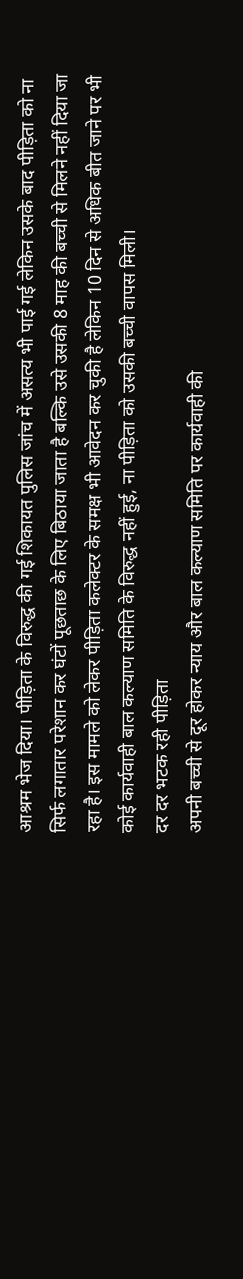आश्रम भेज दिया। पीड़िता के विरुद्ध की गई शिकायत पुलिस जांच में असत्य भी पाई गई लेकिन उसके बाद पीड़िता को ना सिर्फ लगातार परेशान कर घंटों पूछताछ के लिए बिठाया जाता है बल्कि उसे उसकी 8 माह की बच्ची से मिलने नहीं दिया जा रहा है। इस मामले को लेकर पीड़िता कलेक्टर के समक्ष भी आवेदन कर चुकी है लेकिन 10 दिन से अधिक बीत जाने पर भी कोई कार्यवाही बाल कल्याण समिति के विरुद्ध नहीं हुई, ना पीड़िता को उसकी बच्ची वापस मिली।
दर दर भटक रही पीड़िता
अपनी बच्ची से दूर होकर न्याय और बाल कल्याण समिति पर कार्यवाही की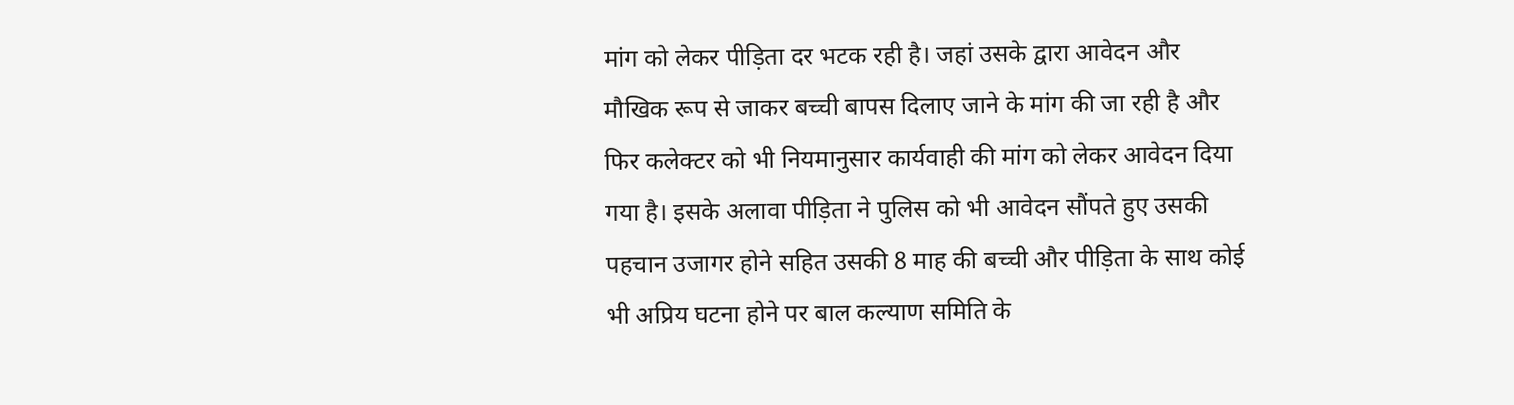मांग को लेकर पीड़िता दर भटक रही है। जहां उसके द्वारा आवेदन और मौखिक रूप से जाकर बच्ची बापस दिलाए जाने के मांग की जा रही है और फिर कलेक्टर को भी नियमानुसार कार्यवाही की मांग को लेकर आवेदन दिया गया है। इसके अलावा पीड़िता ने पुलिस को भी आवेदन सौंपते हुए उसकी पहचान उजागर होने सहित उसकी 8 माह की बच्ची और पीड़िता के साथ कोई भी अप्रिय घटना होने पर बाल कल्याण समिति के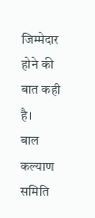जिम्मेदार होने की बात कही है।
बाल कल्याण समिति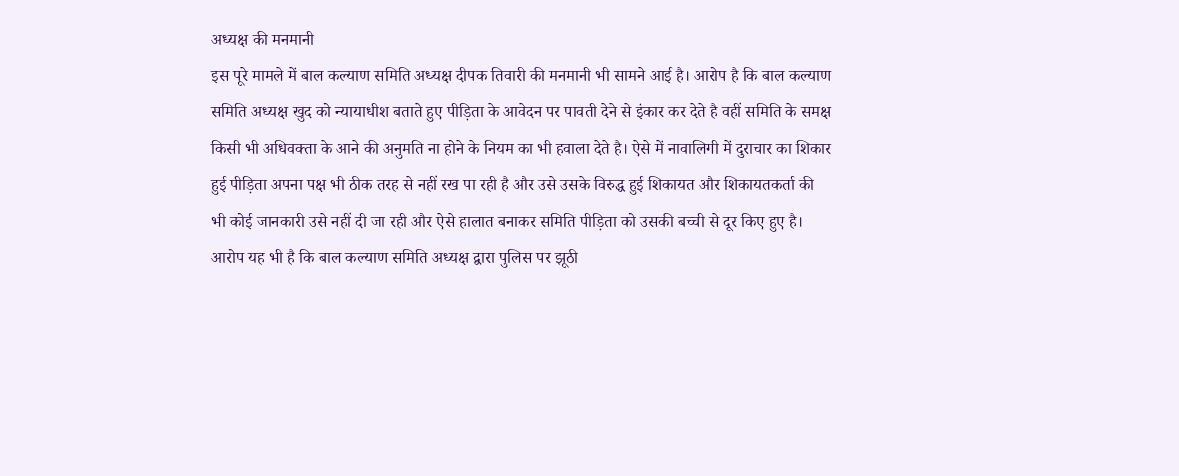अध्यक्ष की मनमानी
इस पूरे मामले में बाल कल्याण समिति अध्यक्ष दीपक तिवारी की मनमानी भी सामने आई है। आरोप है कि बाल कल्याण समिति अध्यक्ष खुद को न्यायाधीश बताते हुए पीड़िता के आवेदन पर पावती देने से इंकार कर देते है वहीं समिति के समक्ष किसी भी अधिवक्ता के आने की अनुमति ना होने के नियम का भी हवाला देते है। ऐसे में नावालिगी में दुराचार का शिकार हुई पीड़िता अपना पक्ष भी ठीक तरह से नहीं रख पा रही है और उसे उसके विरुद्ध हुई शिकायत और शिकायतकर्ता की भी कोई जानकारी उसे नहीं दी जा रही और ऐसे हालात बनाकर समिति पीड़िता को उसकी बच्ची से दूर किए हुए है। आरोप यह भी है कि बाल कल्याण समिति अध्यक्ष द्वारा पुलिस पर झूठी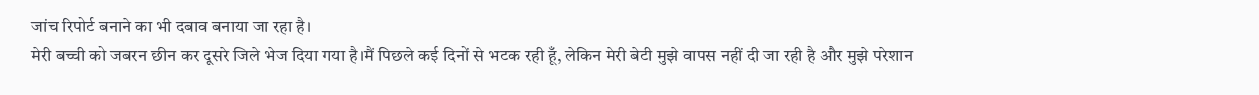जांच रिपोर्ट बनाने का भी दबाव बनाया जा रहा है।
मेरी बच्ची को जबरन छीन कर दूसरे जिले भेज दिया गया है।मैं पिछले कई दिनों से भटक रही हूँ, लेकिन मेरी बेटी मुझे वापस नहीं दी जा रही है और मुझे परेशान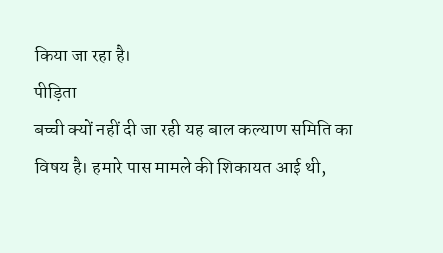किया जा रहा है।
पीड़िता
बच्ची क्यों नहीं दी जा रही यह बाल कल्याण समिति का विषय है। हमारे पास मामले की शिकायत आई थी,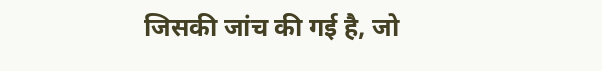जिसकी जांच की गई है, जो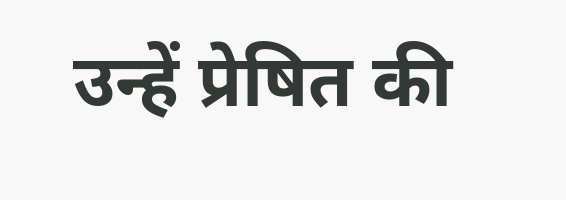उन्हें प्रेषित की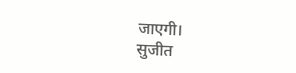जाएगी।
सुजीत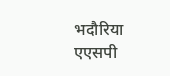भदौरिया
एएसपी